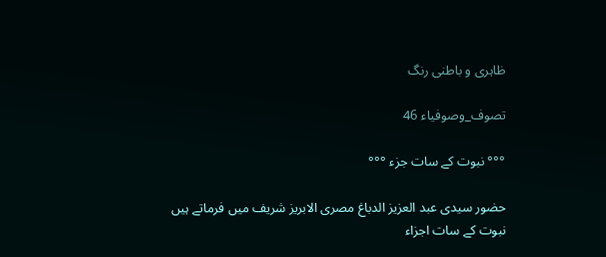ظاہری و باطنی رنگ

تصوف_وصوفیاء 46

°°° نبوت کے سات جزء °°°

حضور سیدی عبد العزیز الدباغ مصری الابریز شریف میں فرماتے ہیں
نبوت کے سات اجزاء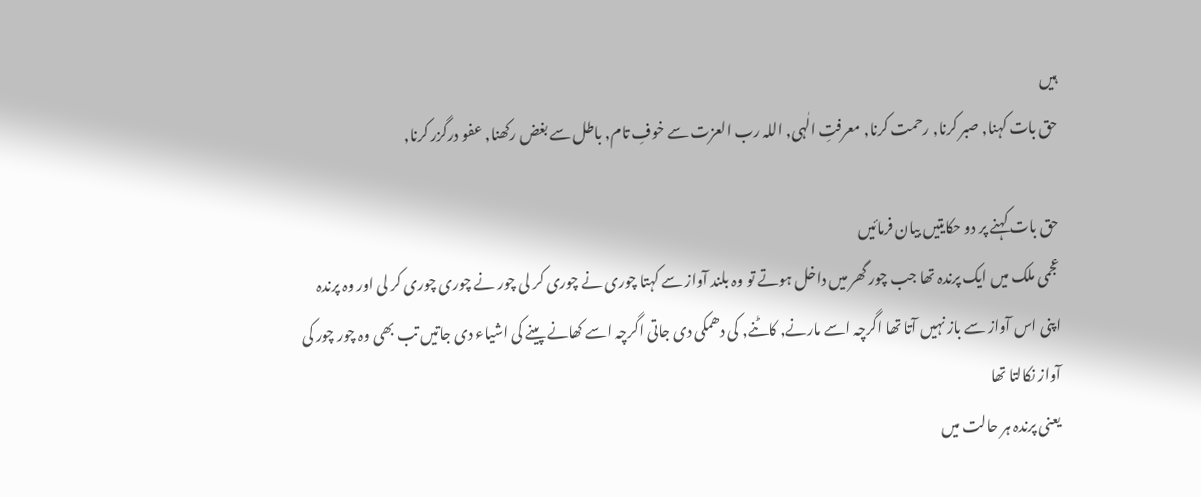ہیں
حق بات کہنا, صبر کرنا, رحمت کرنا, معرفتِ الٰہی, اللہ رب العزت سے خوفِ تام, باطل سے بغض رکھنا, عفو درگزر کرنا,

حق بات کہنے پر دو حکایتیں بیان فرمائیں
عجمی ملک میں ایک پرندہ تھا جب چور گھر میں داخل ہوتے تو وہ بلند آواز سے کہتا چوری نے چوری کر لی چور نے چوری چوری کر لی اور وہ پرندہ اپنی اس آواز سے باز نہیں آتا تھا اگرچہ اسے مارنے, کاٹنے, کی دھمکی دی جاتی اگرچہ اسے کھانے پینے کی اشیاء دی جاتیں تب بھی وہ چور چور کی آواز نکالتا تھا
یعنی پرندہ ہر حالت میں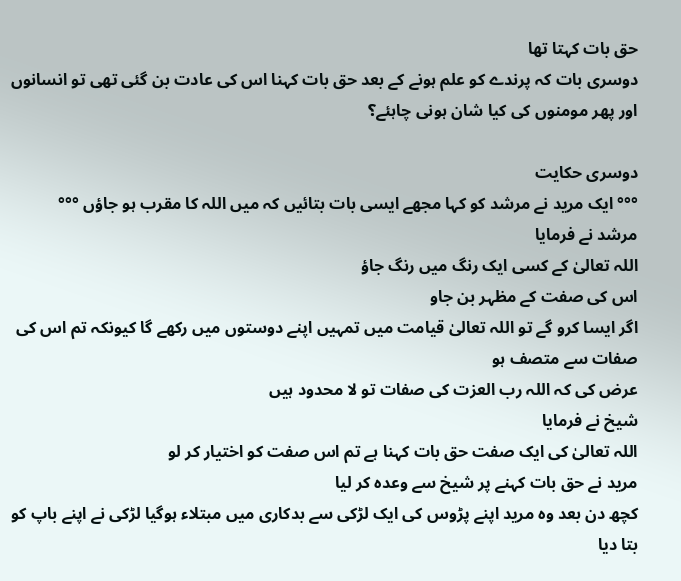حق بات کہتا تھا
دوسری بات کہ پرندے کو علم ہونے کے بعد حق بات کہنا اس کی عادت بن گئی تھی تو انسانوں اور پھر مومنوں کی کیا شان ہونی چاہئے؟

دوسری حکایت
°°° ایک مرید نے مرشد کو کہا مجھے ایسی بات بتائیں کہ میں اللہ کا مقرب ہو جاؤں °°°
مرشد نے فرمایا
اللہ تعالیٰ کے کسی ایک رنگ میں رنگ جاؤ
اس کی صفت کے مظہر بن جاو
اگر ایسا کرو گے تو اللہ تعالیٰ قیامت میں تمہیں اپنے دوستوں میں رکھے گا کیونکہ تم اس کی صفات سے متصف ہو
عرض کی کہ اللہ رب العزت کی صفات تو لا محدود ہیں
شیخ نے فرمایا
اللہ تعالیٰ کی ایک صفت حق بات کہنا ہے تم اس صفت کو اختیار کر لو
مرید نے حق بات کہنے پر شیخ سے وعدہ کر لیا
کچھ دن بعد وہ مرید اپنے پڑوس کی ایک لڑکی سے بدکاری میں مبتلاء ہوگیا لڑکی نے اپنے باپ کو بتا دیا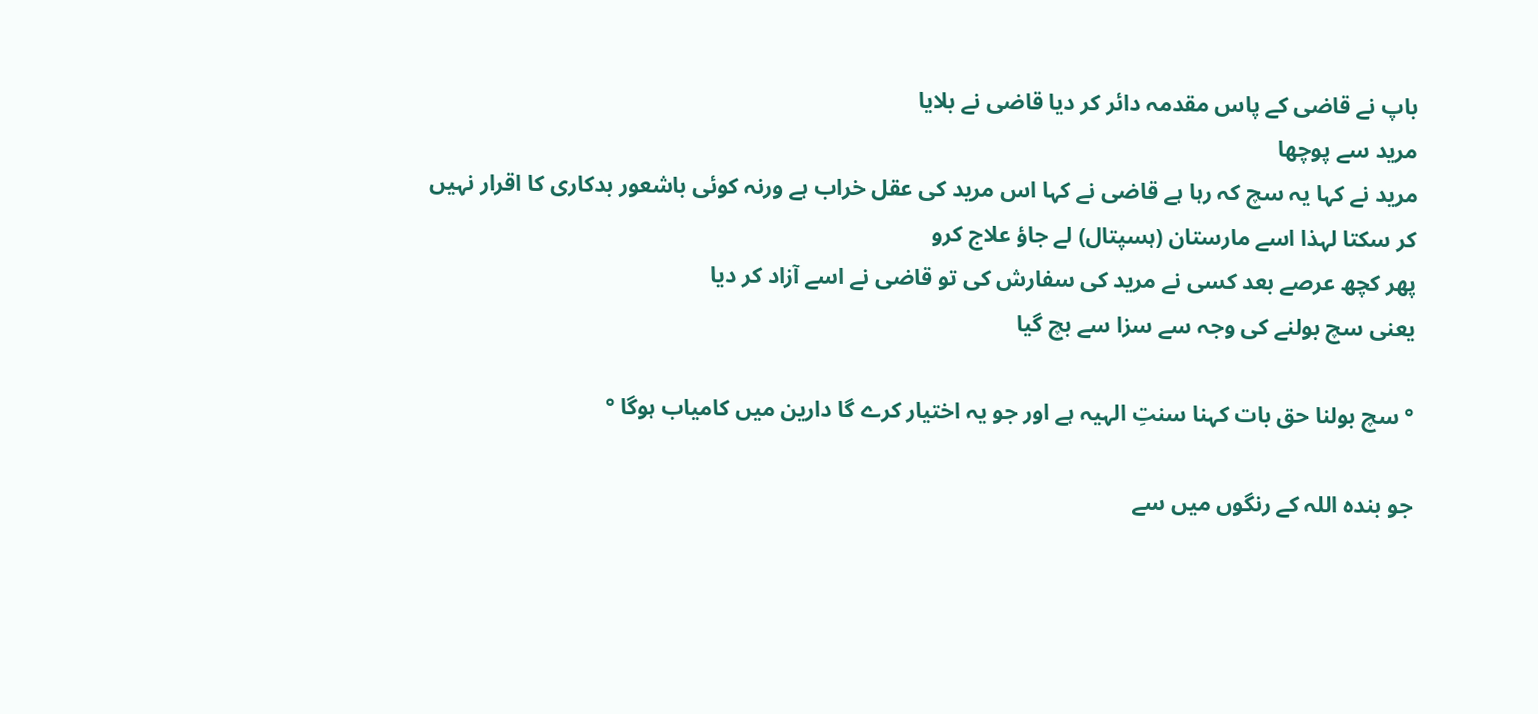باپ نے قاضی کے پاس مقدمہ دائر کر دیا قاضی نے بلایا
مرید سے پوچھا
مرید نے کہا یہ سچ کہ رہا ہے قاضی نے کہا اس مرید کی عقل خراب ہے ورنہ کوئی باشعور بدکاری کا اقرار نہیں کر سکتا لہذا اسے مارستان (ہسپتال) لے جاؤ علاج کرو
پھر کچھ عرصے بعد کسی نے مرید کی سفارش کی تو قاضی نے اسے آزاد کر دیا
یعنی سچ بولنے کی وجہ سے سزا سے بچ گیا

° سچ بولنا حق بات کہنا سنتِ الہیہ ہے اور جو یہ اختیار کرے گا دارین میں کامیاب ہوگا °

جو بندہ اللہ کے رنگوں میں سے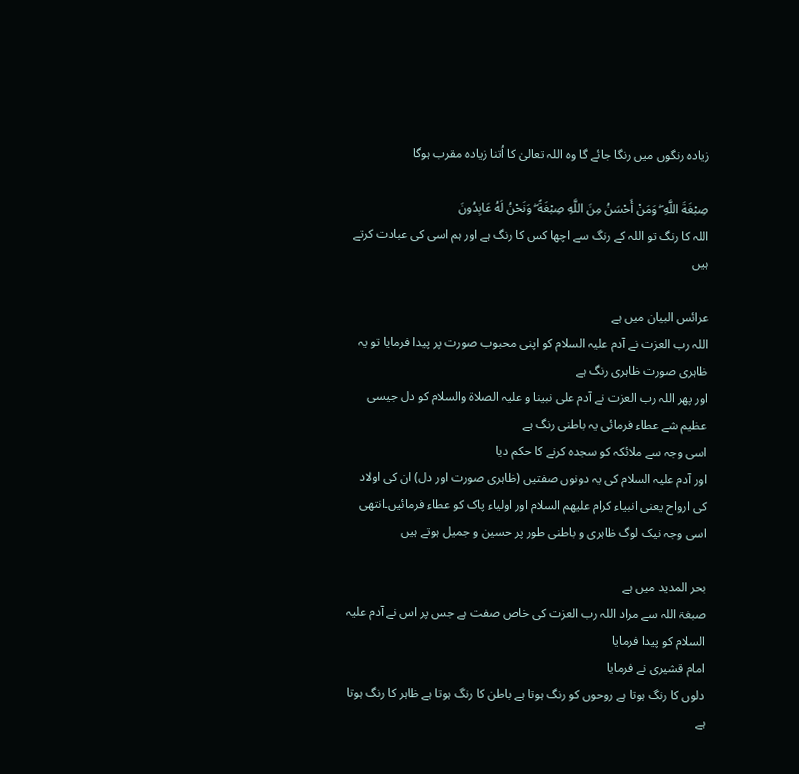زیادہ رنگوں میں رنگا جائے گا وہ اللہ تعالیٰ کا اُتنا زیادہ مقرب ہوگا

صِبْغَةَ اللَّهِ ۖ وَمَنْ أَحْسَنُ مِنَ اللَّهِ صِبْغَةً ۖ وَنَحْنُ لَهُ عَابِدُونَ
اللہ کا رنگ تو اللہ کے رنگ سے اچھا کس کا رنگ ہے اور ہم اسی کی عبادت کرتے ہیں

عرائس البیان میں ہے
اللہ رب العزت نے آدم علیہ السلام کو اپنی محبوب صورت پر پیدا فرمایا تو یہ ظاہری صورت ظاہری رنگ ہے
اور پھر اللہ رب العزت نے آدم علی نبینا و علیہ الصلاۃ والسلام کو دل جیسی عظیم شے عطاء فرمائی یہ باطنی رنگ ہے
اسی وجہ سے ملائکہ کو سجدہ کرنے کا حکم دیا
اور آدم علیہ السلام کی یہ دونوں صفتیں (ظاہری صورت اور دل) ان کی اولاد کی ارواح یعنی انبیاء کرام علیھم السلام اور اولیاء پاک کو عطاء فرمائیں۔انتھی
اسی وجہ نیک لوگ ظاہری و باطنی طور پر حسین و جمیل ہوتے ہیں

بحر المدید میں ہے
صبغۃ اللہ سے مراد اللہ رب العزت کی خاص صفت ہے جس پر اس نے آدم علیہ السلام کو پیدا فرمایا
امام قشیری نے فرمایا
دلوں کا رنگ ہوتا ہے روحوں کو رنگ ہوتا ہے باطن کا رنگ ہوتا ہے ظاہر کا رنگ ہوتا ہے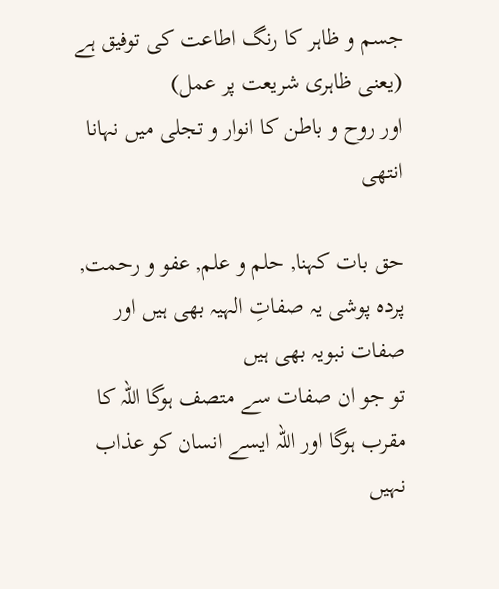جسم و ظاہر کا رنگ اطاعت کی توفیق ہے
(یعنی ظاہری شریعت پر عمل)
اور روح و باطن کا انوار و تجلی میں نہانا
انتھی

حق بات کہنا, حلم و علم, عفو و رحمت, پردہ پوشی یہ صفاتِ الہیہ بھی ہیں اور صفات نبویہ بھی ہیں
تو جو ان صفات سے متصف ہوگا اللہ کا مقرب ہوگا اور اللہ ایسے انسان کو عذاب نہیں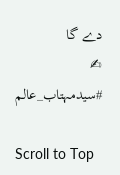دے گا
✍ #سیدمہتاب_عالم

Scroll to Top